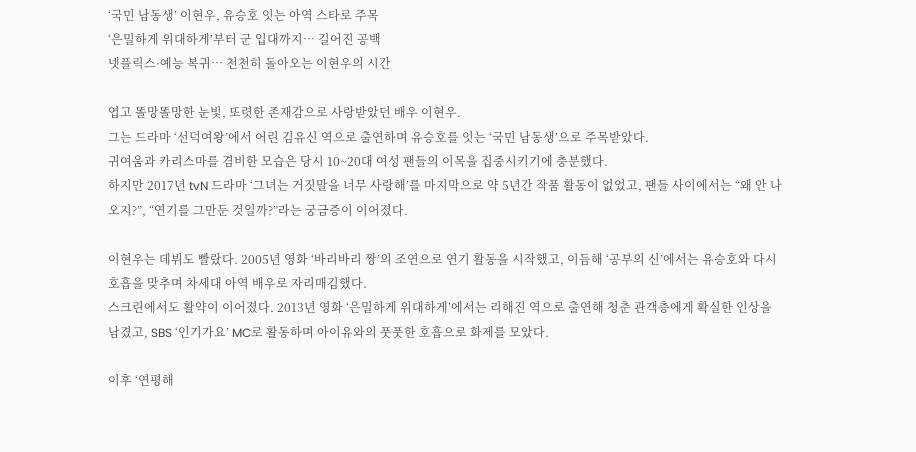‘국민 남동생’ 이현우, 유승호 잇는 아역 스타로 주목
‘은밀하게 위대하게’부터 군 입대까지… 길어진 공백
넷플릭스·예능 복귀… 천천히 돌아오는 이현우의 시간

엽고 똘망똘망한 눈빛, 또렷한 존재감으로 사랑받았던 배우 이현우.
그는 드라마 ‘선덕여왕’에서 어린 김유신 역으로 출연하며 유승호를 잇는 ‘국민 남동생’으로 주목받았다.
귀여움과 카리스마를 겸비한 모습은 당시 10~20대 여성 팬들의 이목을 집중시키기에 충분했다.
하지만 2017년 tvN 드라마 ‘그녀는 거짓말을 너무 사랑해’를 마지막으로 약 5년간 작품 활동이 없었고, 팬들 사이에서는 “왜 안 나오지?”, “연기를 그만둔 것일까?”라는 궁금증이 이어졌다.

이현우는 데뷔도 빨랐다. 2005년 영화 ‘바리바리 짱’의 조연으로 연기 활동을 시작했고, 이듬해 ‘공부의 신’에서는 유승호와 다시 호흡을 맞추며 차세대 아역 배우로 자리매김했다.
스크린에서도 활약이 이어졌다. 2013년 영화 ‘은밀하게 위대하게’에서는 리해진 역으로 출연해 청춘 관객층에게 확실한 인상을 남겼고, SBS ‘인기가요’ MC로 활동하며 아이유와의 풋풋한 호흡으로 화제를 모았다.

이후 ‘연평해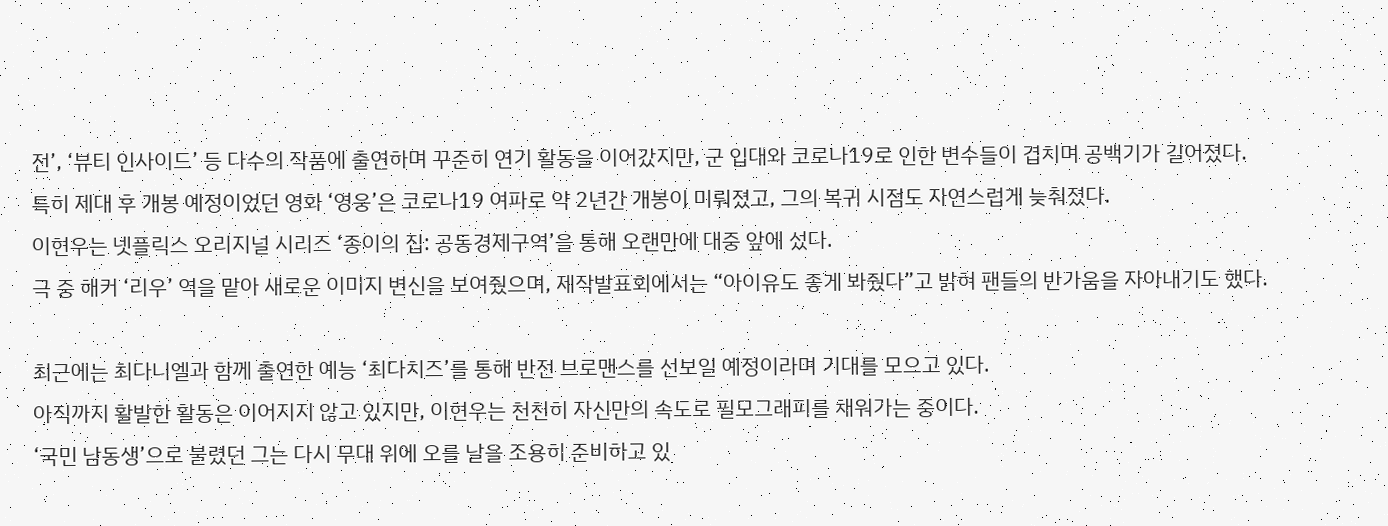전’, ‘뷰티 인사이드’ 등 다수의 작품에 출연하며 꾸준히 연기 활동을 이어갔지만, 군 입대와 코로나19로 인한 변수들이 겹치며 공백기가 길어졌다.
특히 제대 후 개봉 예정이었던 영화 ‘영웅’은 코로나19 여파로 약 2년간 개봉이 미뤄졌고, 그의 복귀 시점도 자연스럽게 늦춰졌다.
이현우는 넷플릭스 오리지널 시리즈 ‘종이의 집: 공동경제구역’을 통해 오랜만에 대중 앞에 섰다.
극 중 해커 ‘리우’ 역을 맡아 새로운 이미지 변신을 보여줬으며, 제작발표회에서는 “아이유도 좋게 봐줬다”고 밝혀 팬들의 반가움을 자아내기도 했다.

최근에는 최다니엘과 함께 출연한 예능 ‘최다치즈’를 통해 반전 브로맨스를 선보일 예정이라며 기대를 모으고 있다.
아직까지 활발한 활동은 이어지지 않고 있지만, 이현우는 천천히 자신만의 속도로 필모그래피를 채워가는 중이다.
‘국민 남동생’으로 불렸던 그는 다시 무대 위에 오를 날을 조용히 준비하고 있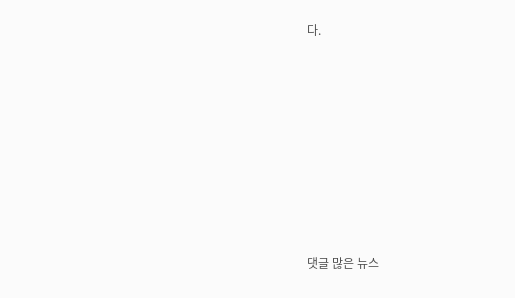다.










댓글 많은 뉴스